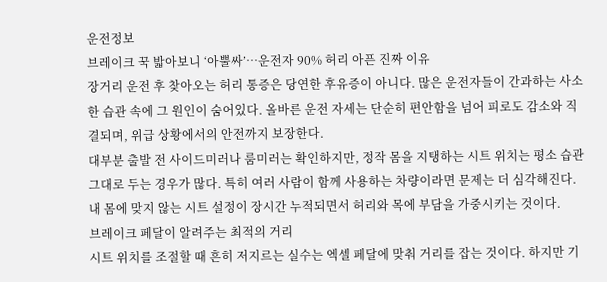운전정보
브레이크 꾹 밟아보니 ‘아뿔싸’…운전자 90% 허리 아픈 진짜 이유
장거리 운전 후 찾아오는 허리 통증은 당연한 후유증이 아니다. 많은 운전자들이 간과하는 사소한 습관 속에 그 원인이 숨어있다. 올바른 운전 자세는 단순히 편안함을 넘어 피로도 감소와 직결되며, 위급 상황에서의 안전까지 보장한다.
대부분 출발 전 사이드미러나 룸미러는 확인하지만, 정작 몸을 지탱하는 시트 위치는 평소 습관 그대로 두는 경우가 많다. 특히 여러 사람이 함께 사용하는 차량이라면 문제는 더 심각해진다. 내 몸에 맞지 않는 시트 설정이 장시간 누적되면서 허리와 목에 부담을 가중시키는 것이다.
브레이크 페달이 알려주는 최적의 거리
시트 위치를 조절할 때 흔히 저지르는 실수는 엑셀 페달에 맞춰 거리를 잡는 것이다. 하지만 기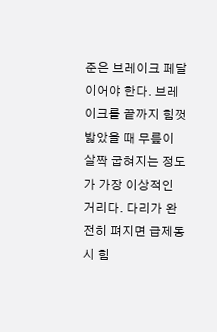준은 브레이크 페달이어야 한다. 브레이크를 끝까지 힘껏 밟았을 때 무릎이 살짝 굽혀지는 정도가 가장 이상적인 거리다. 다리가 완전히 펴지면 급제동 시 힘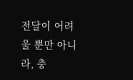전달이 어려울 뿐만 아니라, 충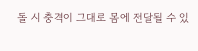돌 시 충격이 그대로 몸에 전달될 수 있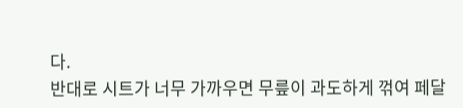다.
반대로 시트가 너무 가까우면 무릎이 과도하게 꺾여 페달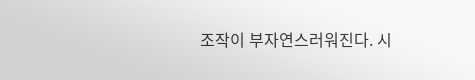조작이 부자연스러워진다. 시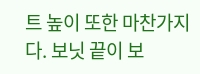트 높이 또한 마찬가지다. 보닛 끝이 보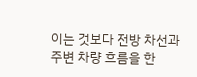이는 것보다 전방 차선과 주변 차량 흐름을 한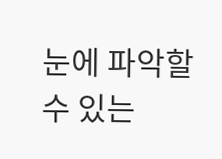눈에 파악할 수 있는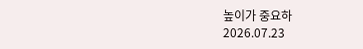높이가 중요하
2026.07.23